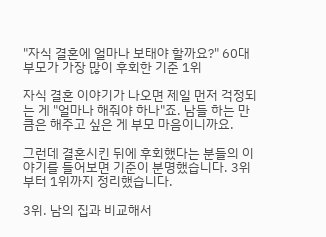"자식 결혼에 얼마나 보태야 할까요?" 60대 부모가 가장 많이 후회한 기준 1위

자식 결혼 이야기가 나오면 제일 먼저 걱정되는 게 "얼마나 해줘야 하나"죠. 남들 하는 만큼은 해주고 싶은 게 부모 마음이니까요.

그런데 결혼시킨 뒤에 후회했다는 분들의 이야기를 들어보면 기준이 분명했습니다. 3위부터 1위까지 정리했습니다.

3위. 남의 집과 비교해서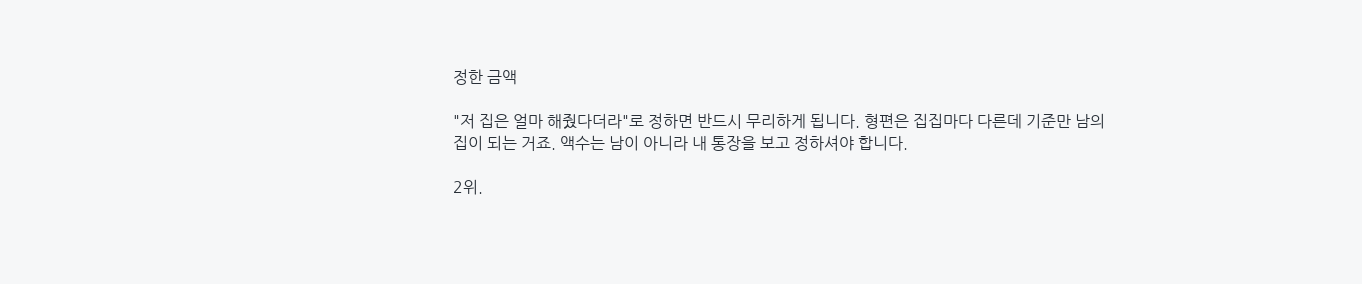정한 금액

"저 집은 얼마 해줬다더라"로 정하면 반드시 무리하게 됩니다. 형편은 집집마다 다른데 기준만 남의 집이 되는 거죠. 액수는 남이 아니라 내 통장을 보고 정하셔야 합니다.

2위.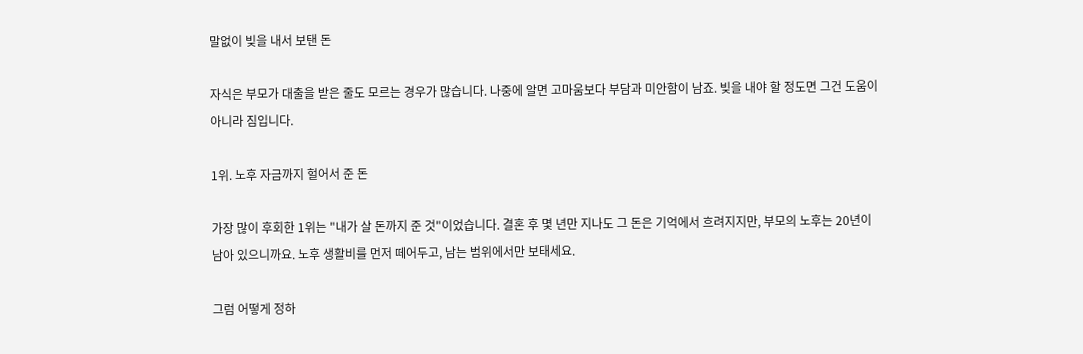말없이 빚을 내서 보탠 돈

자식은 부모가 대출을 받은 줄도 모르는 경우가 많습니다. 나중에 알면 고마움보다 부담과 미안함이 남죠. 빚을 내야 할 정도면 그건 도움이 아니라 짐입니다.

1위. 노후 자금까지 헐어서 준 돈

가장 많이 후회한 1위는 "내가 살 돈까지 준 것"이었습니다. 결혼 후 몇 년만 지나도 그 돈은 기억에서 흐려지지만, 부모의 노후는 20년이 남아 있으니까요. 노후 생활비를 먼저 떼어두고, 남는 범위에서만 보태세요.

그럼 어떻게 정하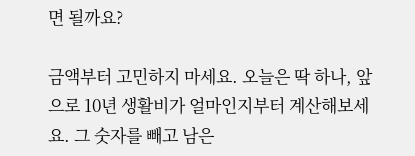면 될까요?

금액부터 고민하지 마세요. 오늘은 딱 하나, 앞으로 10년 생활비가 얼마인지부터 계산해보세요. 그 숫자를 빼고 남은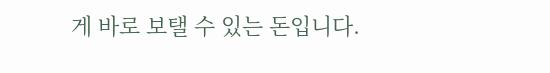게 바로 보탤 수 있는 돈입니다.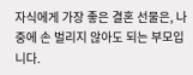자식에게 가장 좋은 결혼 선물은, 나중에 손 벌리지 않아도 되는 부모입니다.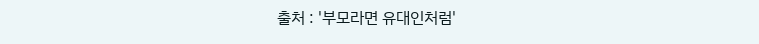출처 : '부모라면 유대인처럼'